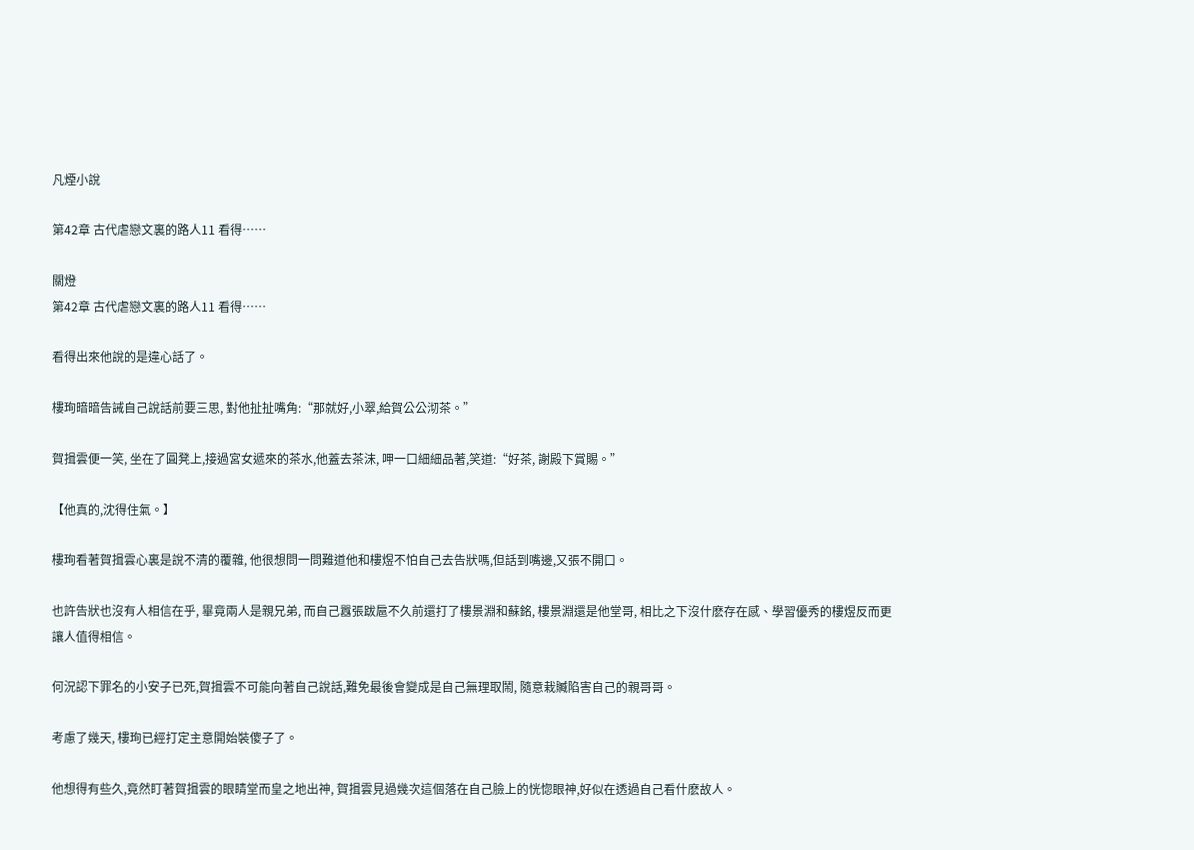凡煙小說

第42章 古代虐戀文裏的路人11 看得……

關燈
第42章 古代虐戀文裏的路人11 看得……

看得出來他說的是違心話了。

樓珣暗暗告誡自己說話前要三思, 對他扯扯嘴角:“那就好,小翠,給賀公公沏茶。”

賀揖雲便一笑, 坐在了圓凳上,接過宮女遞來的茶水,他蓋去茶沫, 呷一口細細品著,笑道:“好茶, 謝殿下賞賜。”

【他真的,沈得住氣。】

樓珣看著賀揖雲心裏是說不清的覆雜, 他很想問一問難道他和樓煜不怕自己去告狀嗎,但話到嘴邊,又張不開口。

也許告狀也沒有人相信在乎, 畢竟兩人是親兄弟, 而自己囂張跋扈不久前還打了樓景淵和蘇銘, 樓景淵還是他堂哥, 相比之下沒什麽存在感、學習優秀的樓煜反而更讓人值得相信。

何況認下罪名的小安子已死,賀揖雲不可能向著自己說話,難免最後會變成是自己無理取鬧, 隨意栽贓陷害自己的親哥哥。

考慮了幾天, 樓珣已經打定主意開始裝傻子了。

他想得有些久,竟然盯著賀揖雲的眼睛堂而皇之地出神, 賀揖雲見過幾次這個落在自己臉上的恍惚眼神,好似在透過自己看什麽故人。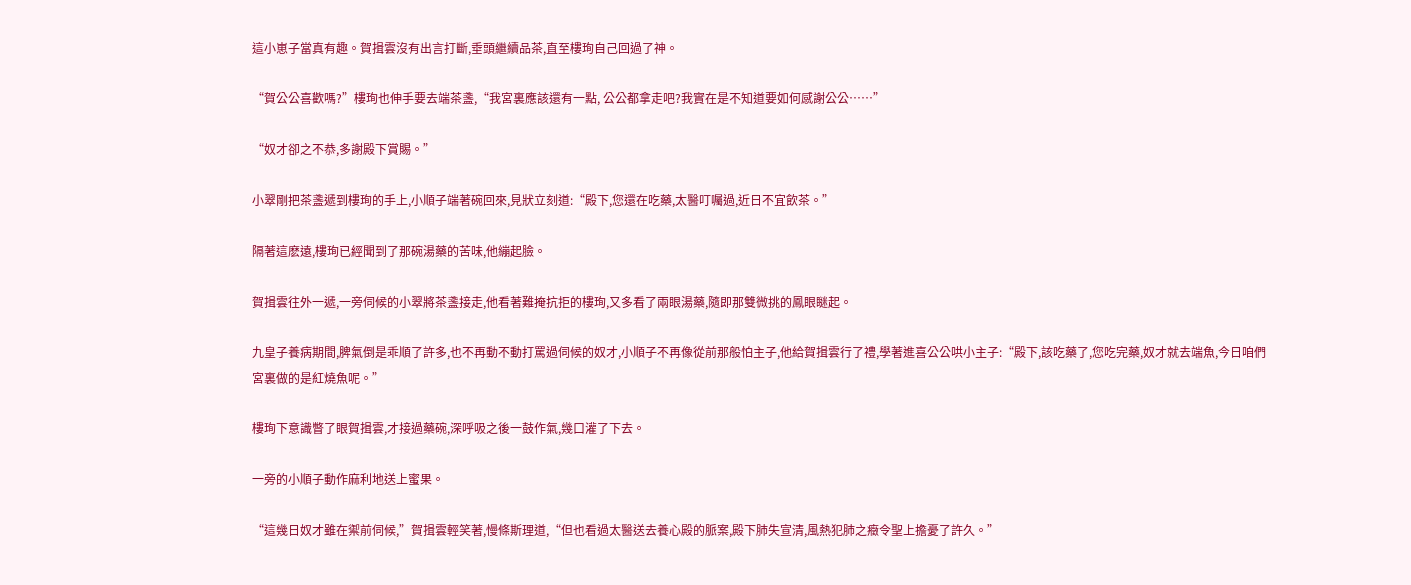這小崽子當真有趣。賀揖雲沒有出言打斷,垂頭繼續品茶,直至樓珣自己回過了神。

“賀公公喜歡嗎?”樓珣也伸手要去端茶盞,“我宮裏應該還有一點, 公公都拿走吧?我實在是不知道要如何感謝公公……”

“奴才卻之不恭,多謝殿下賞賜。”

小翠剛把茶盞遞到樓珣的手上,小順子端著碗回來,見狀立刻道:“殿下,您還在吃藥,太醫叮囑過,近日不宜飲茶。”

隔著這麽遠,樓珣已經聞到了那碗湯藥的苦味,他繃起臉。

賀揖雲往外一遞,一旁伺候的小翠將茶盞接走,他看著難掩抗拒的樓珣,又多看了兩眼湯藥,隨即那雙微挑的鳳眼瞇起。

九皇子養病期間,脾氣倒是乖順了許多,也不再動不動打罵過伺候的奴才,小順子不再像從前那般怕主子,他給賀揖雲行了禮,學著進喜公公哄小主子:“殿下,該吃藥了,您吃完藥,奴才就去端魚,今日咱們宮裏做的是紅燒魚呢。”

樓珣下意識瞥了眼賀揖雲,才接過藥碗,深呼吸之後一鼓作氣,幾口灌了下去。

一旁的小順子動作麻利地送上蜜果。

“這幾日奴才雖在禦前伺候,”賀揖雲輕笑著,慢條斯理道,“但也看過太醫送去養心殿的脈案,殿下肺失宣清,風熱犯肺之癥令聖上擔憂了許久。”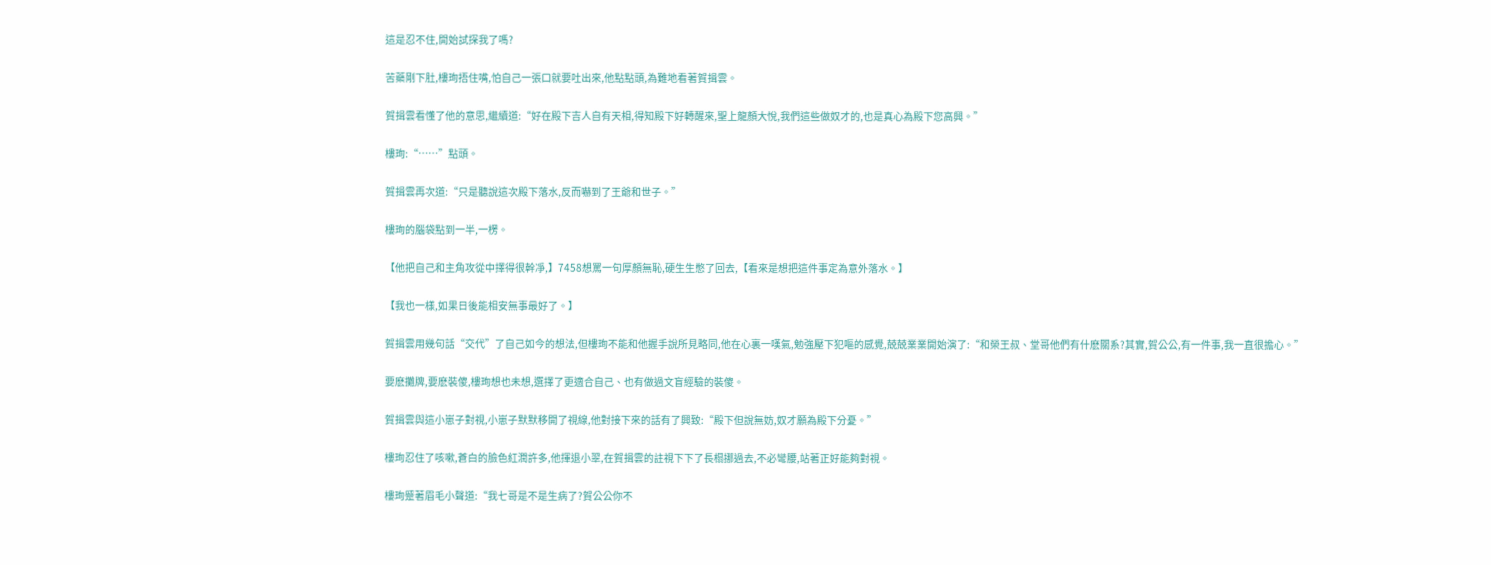這是忍不住,開始試探我了嗎?

苦藥剛下肚,樓珣捂住嘴,怕自己一張口就要吐出來,他點點頭,為難地看著賀揖雲。

賀揖雲看懂了他的意思,繼續道:“好在殿下吉人自有天相,得知殿下好轉醒來,聖上龍顏大悅,我們這些做奴才的,也是真心為殿下您高興。”

樓珣:“……”點頭。

賀揖雲再次道:“只是聽說這次殿下落水,反而嚇到了王爺和世子。”

樓珣的腦袋點到一半,一楞。

【他把自己和主角攻從中擇得很幹凈,】7458想罵一句厚顏無恥,硬生生憋了回去,【看來是想把這件事定為意外落水。】

【我也一樣,如果日後能相安無事最好了。】

賀揖雲用幾句話“交代”了自己如今的想法,但樓珣不能和他握手說所見略同,他在心裏一嘆氣,勉強壓下犯嘔的感覺,兢兢業業開始演了:“和榮王叔、堂哥他們有什麽關系?其實,賀公公,有一件事,我一直很擔心。”

要麽攤牌,要麽裝傻,樓珣想也未想,選擇了更適合自己、也有做過文盲經驗的裝傻。

賀揖雲與這小崽子對視,小崽子默默移開了視線,他對接下來的話有了興致:“殿下但說無妨,奴才願為殿下分憂。”

樓珣忍住了咳嗽,蒼白的臉色紅潤許多,他揮退小翠,在賀揖雲的註視下下了長榻挪過去,不必彎腰,站著正好能夠對視。

樓珣蹙著眉毛小聲道:“我七哥是不是生病了?賀公公你不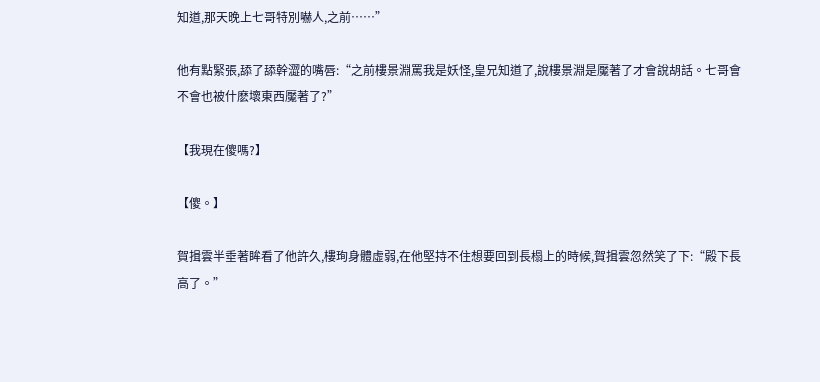知道,那天晚上七哥特別嚇人,之前……”

他有點緊張,舔了舔幹澀的嘴唇:“之前樓景淵罵我是妖怪,皇兄知道了,說樓景淵是魘著了才會說胡話。七哥會不會也被什麽壞東西魘著了?”

【我現在傻嗎?】

【傻。】

賀揖雲半垂著眸看了他許久,樓珣身體虛弱,在他堅持不住想要回到長榻上的時候,賀揖雲忽然笑了下:“殿下長高了。”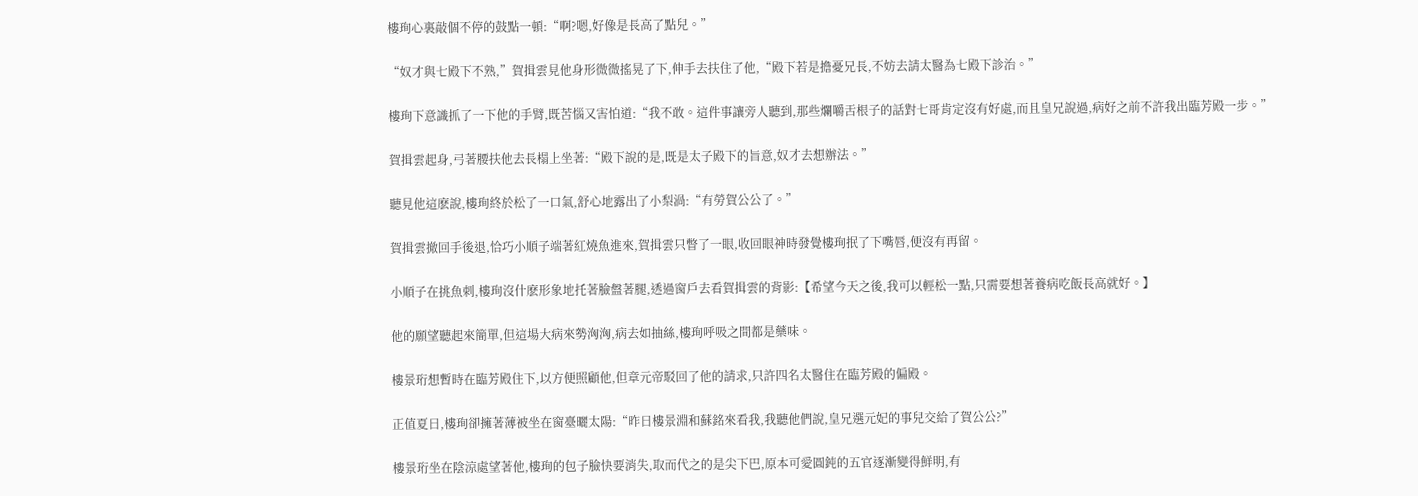樓珣心裏敲個不停的鼓點一頓:“啊?嗯,好像是長高了點兒。”

“奴才與七殿下不熟,”賀揖雲見他身形微微搖晃了下,伸手去扶住了他,“殿下若是擔憂兄長,不妨去請太醫為七殿下診治。”

樓珣下意識抓了一下他的手臂,既苦惱又害怕道:“我不敢。這件事讓旁人聽到,那些爛嚼舌根子的話對七哥肯定沒有好處,而且皇兄說過,病好之前不許我出臨芳殿一步。”

賀揖雲起身,弓著腰扶他去長榻上坐著:“殿下說的是,既是太子殿下的旨意,奴才去想辦法。”

聽見他這麽說,樓珣終於松了一口氣,舒心地露出了小梨渦:“有勞賀公公了。”

賀揖雲撤回手後退,恰巧小順子端著紅燒魚進來,賀揖雲只瞥了一眼,收回眼神時發覺樓珣抿了下嘴唇,便沒有再留。

小順子在挑魚刺,樓珣沒什麽形象地托著臉盤著腿,透過窗戶去看賀揖雲的背影:【希望今天之後,我可以輕松一點,只需要想著養病吃飯長高就好。】

他的願望聽起來簡單,但這場大病來勢洶洶,病去如抽絲,樓珣呼吸之間都是藥味。

樓景珩想暫時在臨芳殿住下,以方便照顧他,但章元帝駁回了他的請求,只許四名太醫住在臨芳殿的偏殿。

正值夏日,樓珣卻擁著薄被坐在窗臺曬太陽:“昨日樓景淵和蘇銘來看我,我聽他們說,皇兄選元妃的事兒交給了賀公公?”

樓景珩坐在陰涼處望著他,樓珣的包子臉快要消失,取而代之的是尖下巴,原本可愛圓鈍的五官逐漸變得鮮明,有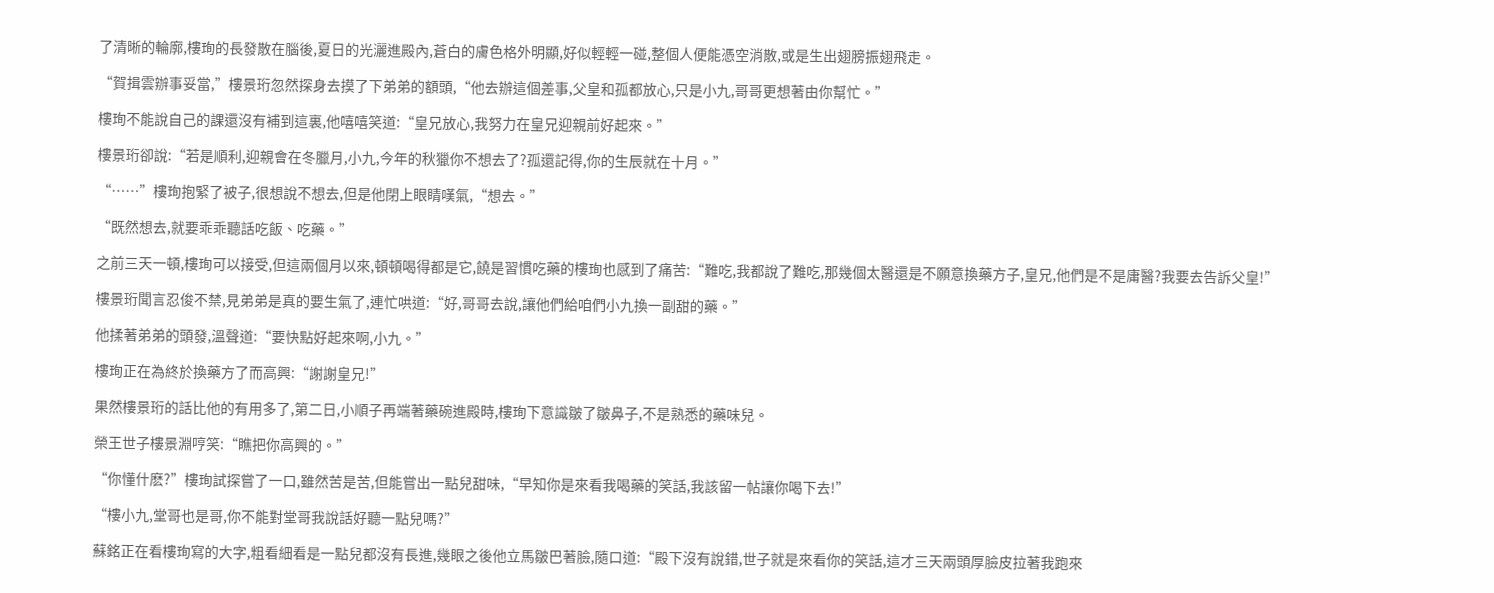了清晰的輪廓,樓珣的長發散在腦後,夏日的光灑進殿內,蒼白的膚色格外明顯,好似輕輕一碰,整個人便能憑空消散,或是生出翅膀振翅飛走。

“賀揖雲辦事妥當,”樓景珩忽然探身去摸了下弟弟的額頭,“他去辦這個差事,父皇和孤都放心,只是小九,哥哥更想著由你幫忙。”

樓珣不能說自己的課還沒有補到這裏,他嘻嘻笑道:“皇兄放心,我努力在皇兄迎親前好起來。”

樓景珩卻說:“若是順利,迎親會在冬臘月,小九,今年的秋獵你不想去了?孤還記得,你的生辰就在十月。”

“……”樓珣抱緊了被子,很想說不想去,但是他閉上眼睛嘆氣,“想去。”

“既然想去,就要乖乖聽話吃飯、吃藥。”

之前三天一頓,樓珣可以接受,但這兩個月以來,頓頓喝得都是它,饒是習慣吃藥的樓珣也感到了痛苦:“難吃,我都說了難吃,那幾個太醫還是不願意換藥方子,皇兄,他們是不是庸醫?我要去告訴父皇!”

樓景珩聞言忍俊不禁,見弟弟是真的要生氣了,連忙哄道:“好,哥哥去說,讓他們給咱們小九換一副甜的藥。”

他揉著弟弟的頭發,溫聲道:“要快點好起來啊,小九。”

樓珣正在為終於換藥方了而高興:“謝謝皇兄!”

果然樓景珩的話比他的有用多了,第二日,小順子再端著藥碗進殿時,樓珣下意識皺了皺鼻子,不是熟悉的藥味兒。

榮王世子樓景淵哼笑:“瞧把你高興的。”

“你懂什麽?”樓珣試探嘗了一口,雖然苦是苦,但能嘗出一點兒甜味,“早知你是來看我喝藥的笑話,我該留一帖讓你喝下去!”

“樓小九,堂哥也是哥,你不能對堂哥我說話好聽一點兒嗎?”

蘇銘正在看樓珣寫的大字,粗看細看是一點兒都沒有長進,幾眼之後他立馬皺巴著臉,隨口道:“殿下沒有說錯,世子就是來看你的笑話,這才三天兩頭厚臉皮拉著我跑來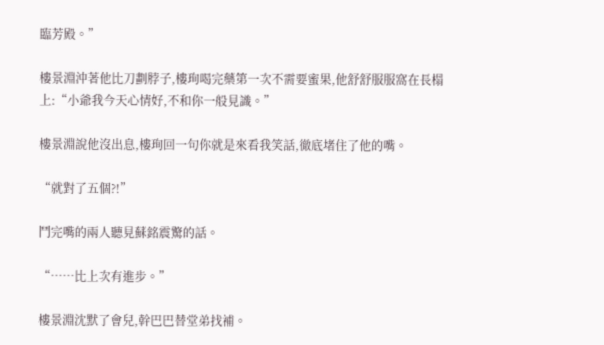臨芳殿。”

樓景淵沖著他比刀劃脖子,樓珣喝完藥第一次不需要蜜果,他舒舒服服窩在長榻上:“小爺我今天心情好,不和你一般見識。”

樓景淵說他沒出息,樓珣回一句你就是來看我笑話,徹底堵住了他的嘴。

“就對了五個?!”

鬥完嘴的兩人聽見蘇銘震驚的話。

“……比上次有進步。”

樓景淵沈默了會兒,幹巴巴替堂弟找補。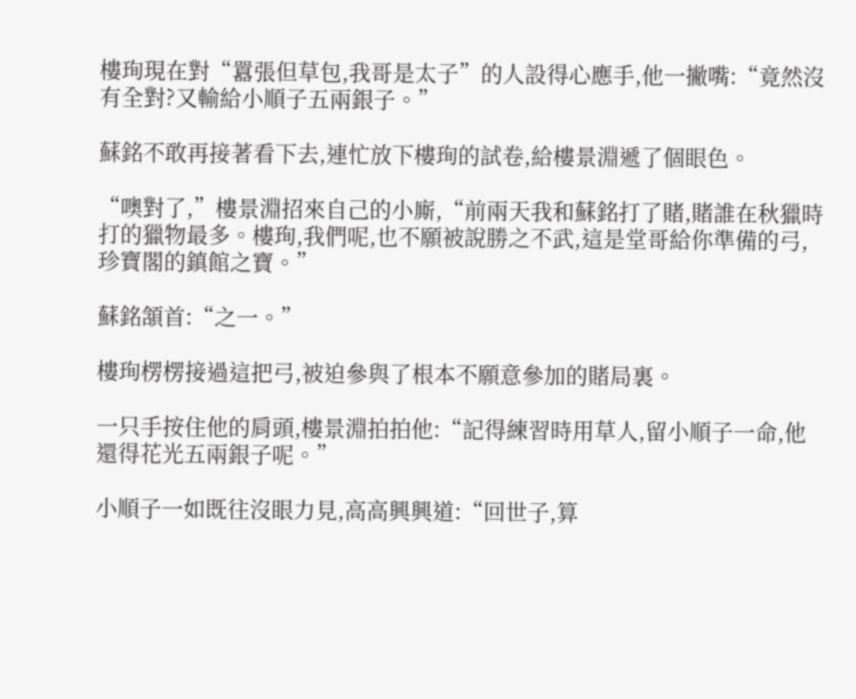樓珣現在對“囂張但草包,我哥是太子”的人設得心應手,他一撇嘴:“竟然沒有全對?又輸給小順子五兩銀子。”

蘇銘不敢再接著看下去,連忙放下樓珣的試卷,給樓景淵遞了個眼色。

“噢對了,”樓景淵招來自己的小廝,“前兩天我和蘇銘打了賭,賭誰在秋獵時打的獵物最多。樓珣,我們呢,也不願被說勝之不武,這是堂哥給你準備的弓,珍寶閣的鎮館之寶。”

蘇銘頷首:“之一。”

樓珣楞楞接過這把弓,被迫參與了根本不願意參加的賭局裏。

一只手按住他的肩頭,樓景淵拍拍他:“記得練習時用草人,留小順子一命,他還得花光五兩銀子呢。”

小順子一如既往沒眼力見,高高興興道:“回世子,算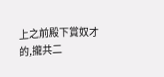上之前殿下賞奴才的,攏共二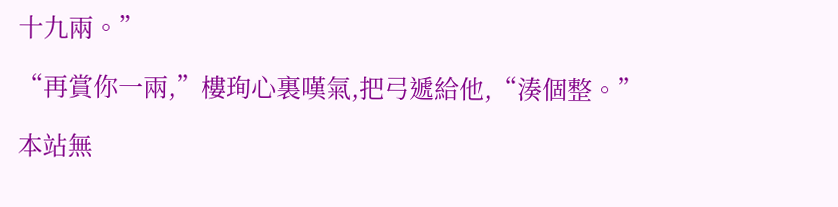十九兩。”

“再賞你一兩,”樓珣心裏嘆氣,把弓遞給他,“湊個整。”

本站無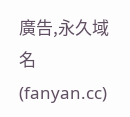廣告,永久域名(fanyan.cc)